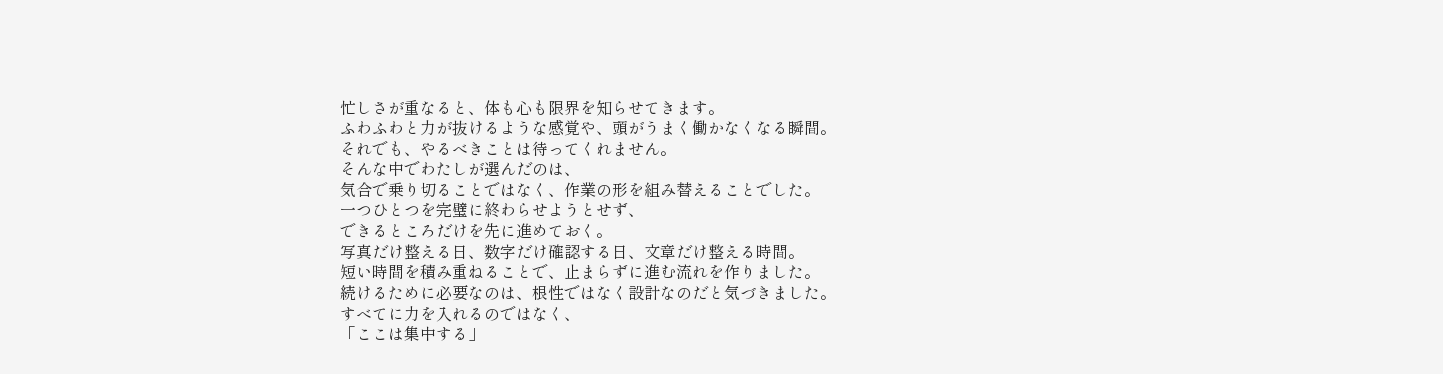忙しさが重なると、体も心も限界を知らせてきます。
ふわふわと力が抜けるような感覚や、頭がうまく働かなくなる瞬間。
それでも、やるべきことは待ってくれません。
そんな中でわたしが選んだのは、
気合で乗り切ることではなく、作業の形を組み替えることでした。
一つひとつを完璧に終わらせようとせず、
できるところだけを先に進めておく。
写真だけ整える日、数字だけ確認する日、文章だけ整える時間。
短い時間を積み重ねることで、止まらずに進む流れを作りました。
続けるために必要なのは、根性ではなく設計なのだと気づきました。
すべてに力を入れるのではなく、
「ここは集中する」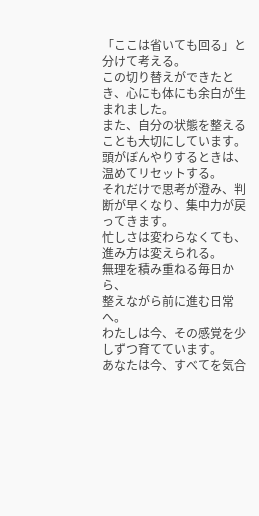「ここは省いても回る」と分けて考える。
この切り替えができたとき、心にも体にも余白が生まれました。
また、自分の状態を整えることも大切にしています。
頭がぼんやりするときは、温めてリセットする。
それだけで思考が澄み、判断が早くなり、集中力が戻ってきます。
忙しさは変わらなくても、進み方は変えられる。
無理を積み重ねる毎日から、
整えながら前に進む日常へ。
わたしは今、その感覚を少しずつ育てています。
あなたは今、すべてを気合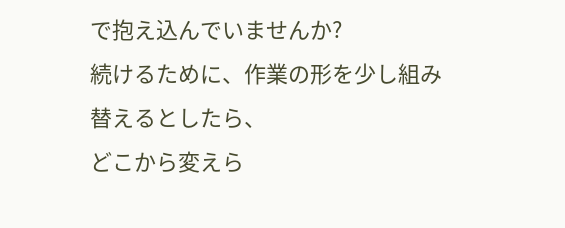で抱え込んでいませんか?
続けるために、作業の形を少し組み替えるとしたら、
どこから変えら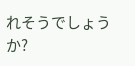れそうでしょうか?